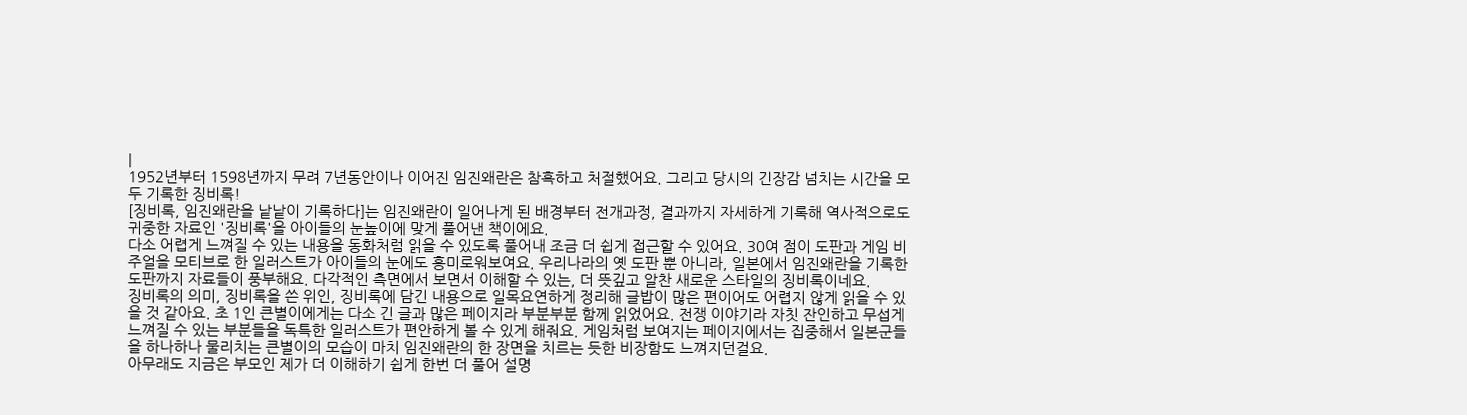|
1952년부터 1598년까지 무려 7년동안이나 이어진 임진왜란은 참혹하고 처절했어요. 그리고 당시의 긴장감 넘치는 시간을 모두 기록한 징비록!
[징비록, 임진왜란을 낱낱이 기록하다]는 임진왜란이 일어나게 된 배경부터 전개과정, 결과까지 자세하게 기록해 역사적으로도 귀중한 자료인 '징비록'을 아이들의 눈높이에 맞게 풀어낸 책이에요.
다소 어렵게 느껴질 수 있는 내용을 동화처럼 읽을 수 있도록 풀어내 조금 더 쉽게 접근할 수 있어요. 30여 점이 도판과 게임 비주얼을 모티브로 한 일러스트가 아이들의 눈에도 흥미로워보여요. 우리나라의 옛 도판 뿐 아니라, 일본에서 임진왜란을 기록한 도판까지 자료들이 풍부해요. 다각적인 측면에서 보면서 이해할 수 있는, 더 뜻깊고 알찬 새로운 스타일의 징비록이네요.
징비록의 의미, 징비록을 쓴 위인, 징비록에 담긴 내용으로 일목요연하게 정리해 글밥이 많은 편이어도 어렵지 않게 읽을 수 있을 것 같아요. 초 1인 큰별이에게는 다소 긴 글과 많은 페이지라 부분부분 함께 읽었어요. 전쟁 이야기라 자칫 잔인하고 무섭게 느껴질 수 있는 부분들을 독특한 일러스트가 편안하게 볼 수 있게 해줘요. 게임처럼 보여지는 페이지에서는 집중해서 일본군들을 하나하나 물리치는 큰별이의 모습이 마치 임진왜란의 한 장면을 치르는 듯한 비장함도 느껴지던걸요.
아무래도 지금은 부모인 제가 더 이해하기 쉽게 한번 더 풀어 설명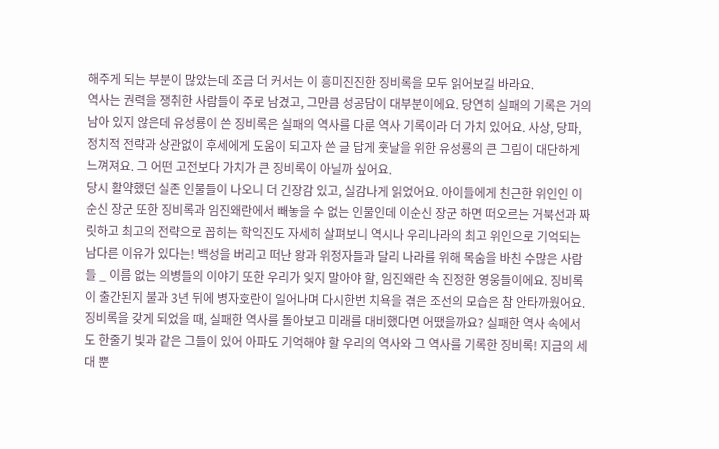해주게 되는 부분이 많았는데 조금 더 커서는 이 흥미진진한 징비록을 모두 읽어보길 바라요.
역사는 권력을 쟁취한 사람들이 주로 남겼고, 그만큼 성공담이 대부분이에요. 당연히 실패의 기록은 거의 남아 있지 않은데 유성룡이 쓴 징비록은 실패의 역사를 다룬 역사 기록이라 더 가치 있어요. 사상, 당파, 정치적 전략과 상관없이 후세에게 도움이 되고자 쓴 글 답게 훗날을 위한 유성룡의 큰 그림이 대단하게 느껴져요. 그 어떤 고전보다 가치가 큰 징비록이 아닐까 싶어요.
당시 활약했던 실존 인물들이 나오니 더 긴장감 있고, 실감나게 읽었어요. 아이들에게 친근한 위인인 이순신 장군 또한 징비록과 임진왜란에서 빼놓을 수 없는 인물인데 이순신 장군 하면 떠오르는 거북선과 짜릿하고 최고의 전략으로 꼽히는 학익진도 자세히 살펴보니 역시나 우리나라의 최고 위인으로 기억되는 남다른 이유가 있다는! 백성을 버리고 떠난 왕과 위정자들과 달리 나라를 위해 목숨을 바친 수많은 사람들 _ 이름 없는 의병들의 이야기 또한 우리가 잊지 말아야 할, 임진왜란 속 진정한 영웅들이에요. 징비록이 출간된지 불과 3년 뒤에 병자호란이 일어나며 다시한번 치욕을 겪은 조선의 모습은 참 안타까웠어요. 징비록을 갖게 되었을 때, 실패한 역사를 돌아보고 미래를 대비했다면 어땠을까요? 실패한 역사 속에서도 한줄기 빛과 같은 그들이 있어 아파도 기억해야 할 우리의 역사와 그 역사를 기록한 징비록! 지금의 세대 뿐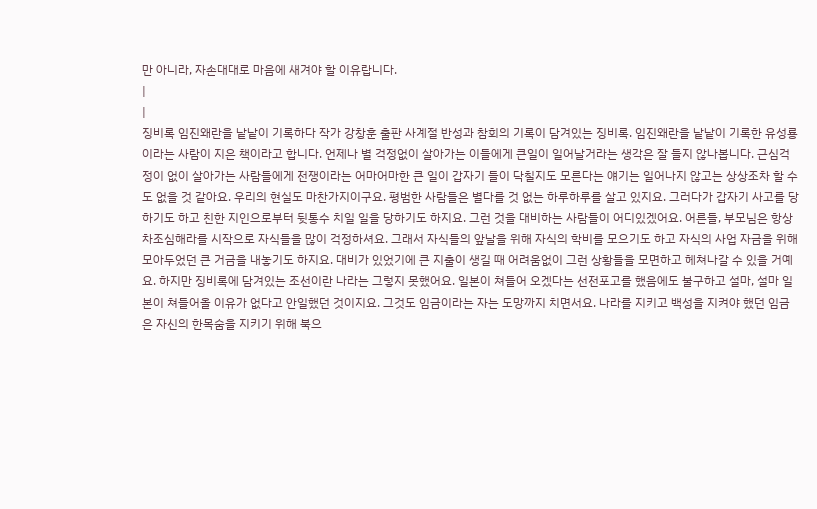만 아니라, 자손대대로 마음에 새겨야 할 이유랍니다.
|
|
징비록 임진왜란을 낱낱이 기록하다 작가 강창훈 출판 사계절 반성과 참회의 기록이 담겨있는 징비록. 임진왜란을 낱낱이 기록한 유성룡이라는 사람이 지은 책이라고 합니다. 언제나 별 걱정없이 살아가는 이들에게 큰일이 일어날거라는 생각은 잘 들지 않나봅니다. 근심걱정이 없이 살아가는 사람들에게 전쟁이라는 어마어마한 큰 일이 갑자기 들이 닥칠지도 모른다는 얘기는 일어나지 않고는 상상조차 할 수도 없을 것 같아요. 우리의 현실도 마찬가지이구요. 평범한 사람들은 별다를 것 없는 하루하루를 살고 있지요. 그러다가 갑자기 사고를 당하기도 하고 친한 지인으로부터 뒷통수 치일 일을 당하기도 하지요. 그런 것을 대비하는 사람들이 어디있겠어요. 어른들, 부모님은 항상 차조심해라를 시작으로 자식들을 많이 걱정하셔요. 그래서 자식들의 앞날을 위해 자식의 학비를 모으기도 하고 자식의 사업 자금을 위해 모아두었던 큰 거금을 내놓기도 하지요. 대비가 있었기에 큰 지출이 생길 때 어려움없이 그런 상황들을 모면하고 헤쳐나갈 수 있을 거예요. 하지만 징비록에 담겨있는 조선이란 나라는 그렇지 못했어요. 일본이 쳐들어 오겠다는 선전포고를 했음에도 불구하고 설마, 설마 일본이 쳐들어올 이유가 없다고 안일했던 것이지요. 그것도 임금이라는 자는 도망까지 치면서요. 나라를 지키고 백성을 지켜야 했던 임금은 자신의 한목숨을 지키기 위해 북으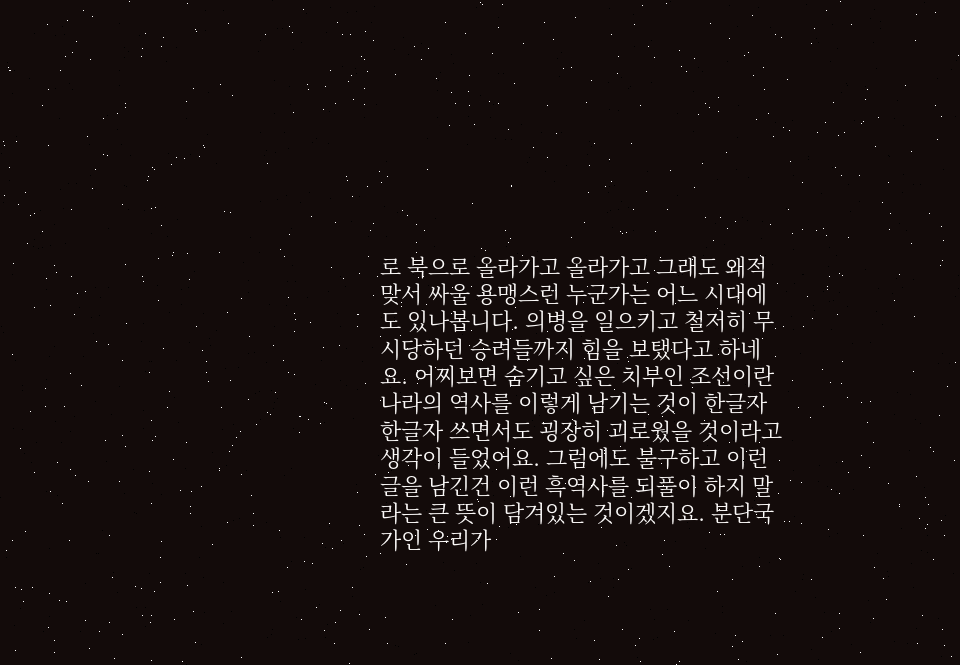로 북으로 올라가고 올라가고 그래도 왜적 맞서 싸울 용맹스런 누군가는 어느 시대에도 있나봅니다. 의병을 일으키고 철저히 무시당하던 승려들까지 힘을 보탰다고 하네요. 어찌보면 숨기고 싶은 치부인 조선이란 나라의 역사를 이렇게 남기는 것이 한글자 한글자 쓰면서도 굉장히 괴로웠을 것이라고 생각이 들었어요. 그럼에도 불구하고 이런 글을 남긴건 이런 흑역사를 되풀이 하지 말라는 큰 뜻이 담겨있는 것이겠지요. 분단국가인 우리가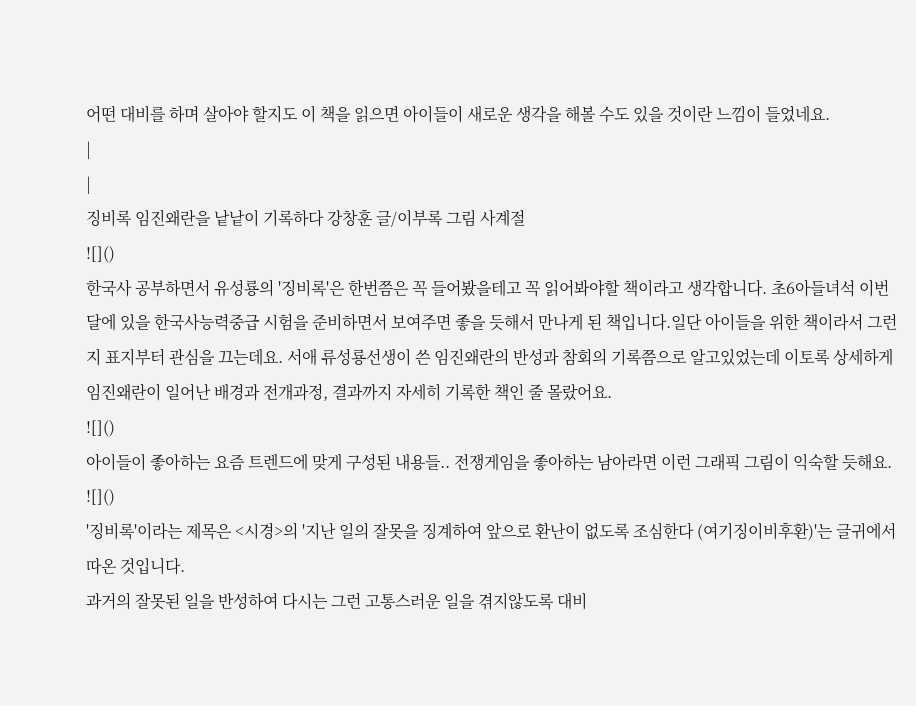어떤 대비를 하며 살아야 할지도 이 책을 읽으면 아이들이 새로운 생각을 해볼 수도 있을 것이란 느낌이 들었네요.
|
|
징비록 임진왜란을 낱낱이 기록하다 강창훈 글/이부록 그림 사계절
![]()
한국사 공부하면서 유성룡의 '징비록'은 한번쯤은 꼭 들어봤을테고 꼭 읽어봐야할 책이라고 생각합니다. 초6아들녀석 이번달에 있을 한국사능력중급 시험을 준비하면서 보여주면 좋을 듯해서 만나게 된 책입니다.일단 아이들을 위한 책이라서 그런지 표지부터 관심을 끄는데요. 서애 류성룡선생이 쓴 임진왜란의 반성과 참회의 기록쯤으로 알고있었는데 이토록 상세하게 임진왜란이 일어난 배경과 전개과정, 결과까지 자세히 기록한 책인 줄 몰랐어요.
![]()
아이들이 좋아하는 요즘 트렌드에 맞게 구성된 내용들.. 전쟁게임을 좋아하는 남아라면 이런 그래픽 그림이 익숙할 듯해요.
![]()
'징비록'이라는 제목은 <시경>의 '지난 일의 잘못을 징계하여 앞으로 환난이 없도록 조심한다 (여기징이비후환)'는 글귀에서 따온 것입니다.
과거의 잘못된 일을 반성하여 다시는 그런 고통스러운 일을 겪지않도록 대비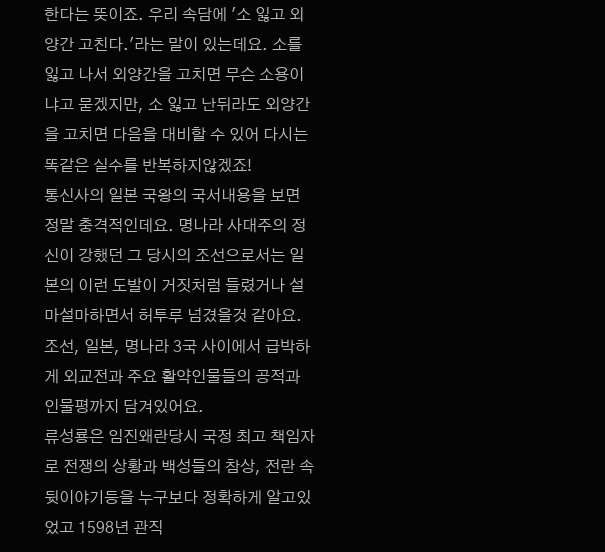한다는 뜻이죠. 우리 속담에 '소 잃고 외양간 고친다.'라는 말이 있는데요. 소를 잃고 나서 외양간을 고치면 무슨 소용이냐고 묻겠지만, 소 잃고 난뒤라도 외양간을 고치면 다음을 대비할 수 있어 다시는 똑같은 실수를 반복하지않겠죠!
통신사의 일본 국왕의 국서내용을 보면 정말 충격적인데요. 명나라 사대주의 정신이 강했던 그 당시의 조선으로서는 일본의 이런 도발이 거짓처럼 들렸거나 설마설마하면서 허투루 넘겼을것 같아요. 조선, 일본, 명나라 3국 사이에서 급박하게 외교전과 주요 활약인물들의 공적과 인물평까지 담겨있어요.
류성룡은 임진왜란당시 국정 최고 책임자로 전쟁의 상황과 백성들의 참상, 전란 속 뒷이야기등을 누구보다 정확하게 알고있었고 1598년 관직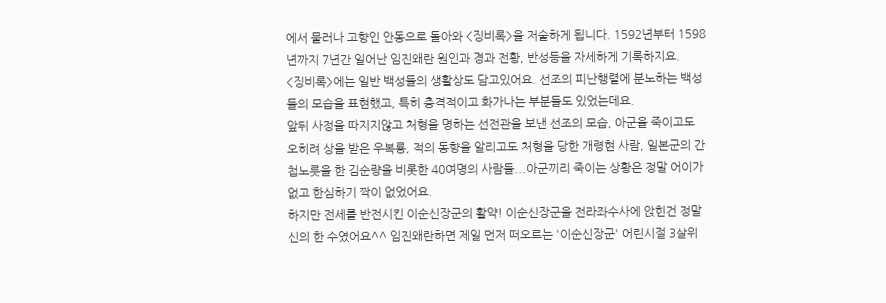에서 물러나 고향인 안동으로 돌아와 <징비록>을 저술하게 됩니다. 1592년부터 1598년까지 7년간 일어난 임진왜란 원인과 경과 전황, 반성등을 자세하게 기록하지요.
<징비록>에는 일반 백성들의 생활상도 담고있어요. 선조의 피난행렬에 분노하는 백성들의 모습을 표현했고, 특히 충격적이고 화가나는 부분들도 있었는데요.
앞뒤 사정을 따지지않고 처형을 명하는 선전관을 보낸 선조의 모습, 아군을 죽이고도 오히려 상을 받은 우복룡, 적의 동향을 알리고도 처형을 당한 개령현 사람, 일본군의 간첩노릇을 한 김순량을 비롯한 40여명의 사람들...아군끼리 죽이는 상황은 정말 어이가 없고 한심하기 짝이 없었어요.
하지만 전세를 반전시킨 이순신장군의 활약! 이순신장군을 전라좌수사에 앉힌건 정말 신의 한 수였어요^^ 임진왜란하면 제일 먼저 떠오르는 '이순신장군' 어린시절 3살위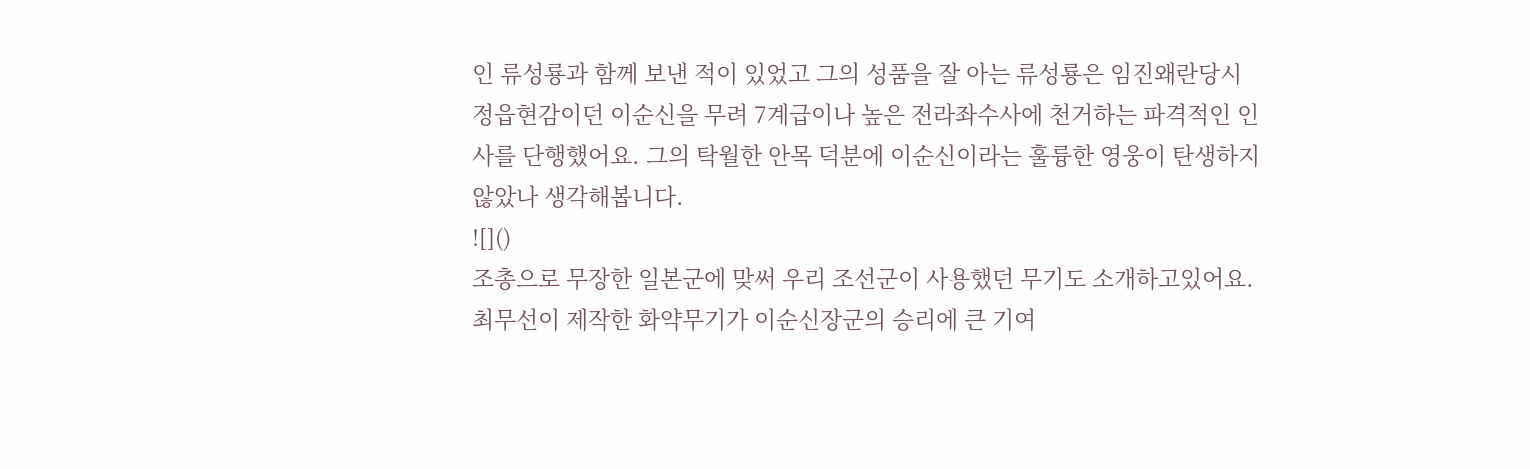인 류성룡과 함께 보낸 적이 있었고 그의 성품을 잘 아는 류성룡은 임진왜란당시 정읍현감이던 이순신을 무려 7계급이나 높은 전라좌수사에 천거하는 파격적인 인사를 단행했어요. 그의 탁월한 안목 덕분에 이순신이라는 훌륭한 영웅이 탄생하지않았나 생각해봅니다.
![]()
조총으로 무장한 일본군에 맞써 우리 조선군이 사용했던 무기도 소개하고있어요. 최무선이 제작한 화약무기가 이순신장군의 승리에 큰 기여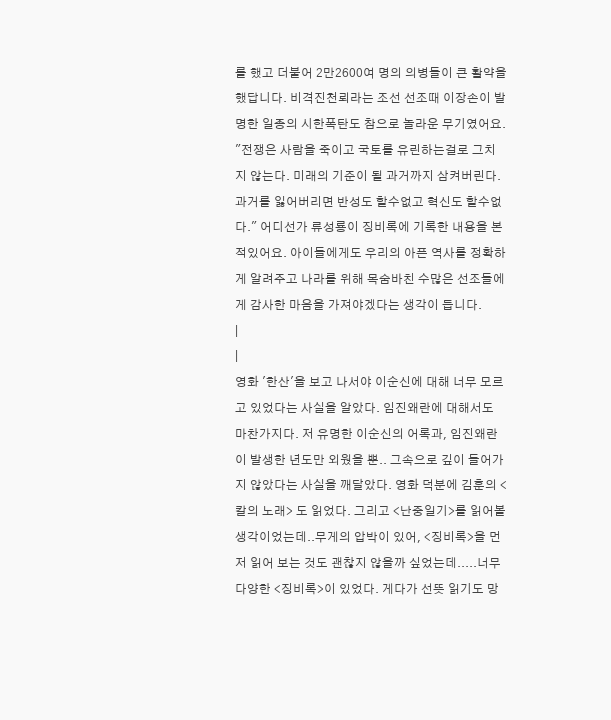를 했고 더불어 2만2600여 명의 의병들이 큰 활약을 했답니다. 비격진천뢰라는 조선 선조때 이장손이 발명한 일종의 시한폭탄도 참으로 놀라운 무기였어요.
"전쟁은 사람을 죽이고 국토를 유린하는걸로 그치지 않는다. 미래의 기준이 될 과거까지 삼켜버린다. 과거를 잃어버리면 반성도 할수없고 혁신도 할수없다." 어디선가 류성룡이 징비록에 기록한 내용을 본 적있어요. 아이들에게도 우리의 아픈 역사를 정확하게 알려주고 나라를 위해 목숨바친 수많은 선조들에게 감사한 마음을 가져야겠다는 생각이 듭니다.
|
|
영화 '한산'을 보고 나서야 이순신에 대해 너무 모르고 있었다는 사실을 알았다. 임진왜란에 대해서도 마찬가지다. 저 유명한 이순신의 어록과, 임진왜란이 발생한 년도만 외웠을 뿐.. 그속으로 깊이 들어가지 않았다는 사실을 깨달았다. 영화 덕분에 김훈의 <칼의 노래> 도 읽었다. 그리고 <난중일기>를 읽어볼 생각이었는데..무게의 압박이 있어, <징비록>을 먼저 읽어 보는 것도 괜찮지 않을까 싶었는데.....너무 다양한 <징비록>이 있었다. 게다가 선뜻 읽기도 망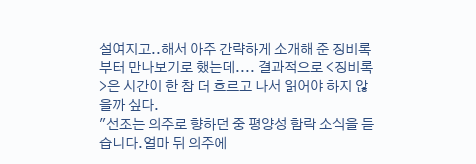설여지고..해서 아주 간략하게 소개해 준 징비록부터 만나보기로 했는데.... 결과적으로 <징비록>은 시간이 한 참 더 흐르고 나서 읽어야 하지 않을까 싶다.
"선조는 의주로 향하던 중 평양성 함락 소식을 듣습니다.얼마 뒤 의주에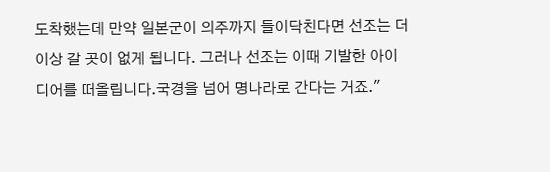도착했는데 만약 일본군이 의주까지 들이닥친다면 선조는 더이상 갈 곳이 없게 됩니다. 그러나 선조는 이때 기발한 아이디어를 떠올립니다.국경을 넘어 명나라로 간다는 거죠."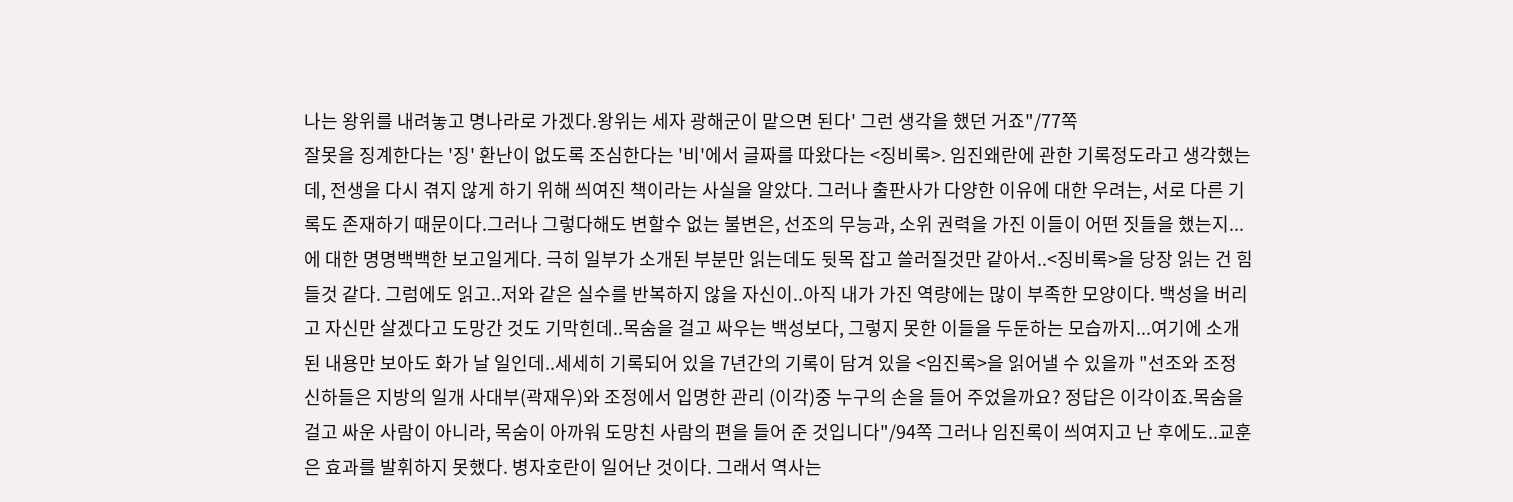나는 왕위를 내려놓고 명나라로 가겠다.왕위는 세자 광해군이 맡으면 된다' 그런 생각을 했던 거죠"/77쪽
잘못을 징계한다는 '징' 환난이 없도록 조심한다는 '비'에서 글짜를 따왔다는 <징비록>. 임진왜란에 관한 기록정도라고 생각했는데, 전생을 다시 겪지 않게 하기 위해 씌여진 책이라는 사실을 알았다. 그러나 출판사가 다양한 이유에 대한 우려는, 서로 다른 기록도 존재하기 때문이다.그러나 그렇다해도 변할수 없는 불변은, 선조의 무능과, 소위 권력을 가진 이들이 어떤 짓들을 했는지...에 대한 명명백백한 보고일게다. 극히 일부가 소개된 부분만 읽는데도 뒷목 잡고 쓸러질것만 같아서..<징비록>을 당장 읽는 건 힘들것 같다. 그럼에도 읽고..저와 같은 실수를 반복하지 않을 자신이..아직 내가 가진 역량에는 많이 부족한 모양이다. 백성을 버리고 자신만 살겠다고 도망간 것도 기막힌데..목숨을 걸고 싸우는 백성보다, 그렇지 못한 이들을 두둔하는 모습까지...여기에 소개된 내용만 보아도 화가 날 일인데..세세히 기록되어 있을 7년간의 기록이 담겨 있을 <임진록>을 읽어낼 수 있을까 "선조와 조정 신하들은 지방의 일개 사대부(곽재우)와 조정에서 입명한 관리 (이각)중 누구의 손을 들어 주었을까요? 정답은 이각이죠.목숨을 걸고 싸운 사람이 아니라, 목숨이 아까워 도망친 사람의 편을 들어 준 것입니다"/94쪽 그러나 임진록이 씌여지고 난 후에도..교훈은 효과를 발휘하지 못했다. 병자호란이 일어난 것이다. 그래서 역사는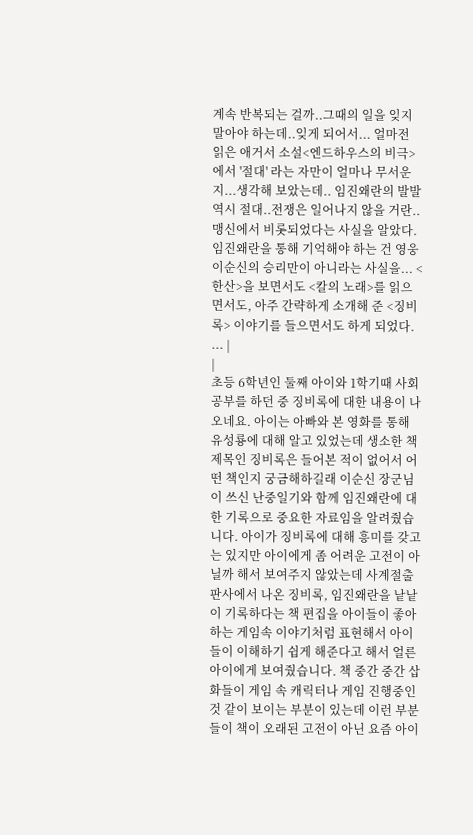계속 반복되는 걸까..그때의 일을 잊지 말아야 하는데..잊게 되어서... 얼마전 읽은 애거서 소설<엔드하우스의 비극>에서 '절대' 라는 자만이 얼마나 무서운지...생각해 보았는데.. 임진왜란의 발발 역시 절대..전쟁은 일어나지 않을 거란..맹신에서 비롯되었다는 사실을 알았다. 임진왜란을 통해 기억해야 하는 건 영웅 이순신의 승리만이 아니라는 사실을... <한산>을 보면서도 <칼의 노래>를 읽으면서도, 아주 간략하게 소개해 준 <징비록> 이야기를 들으면서도 하게 되었다. ... |
|
초등 6학년인 둘째 아이와 1학기때 사회 공부를 하던 중 징비록에 대한 내용이 나오네요. 아이는 아빠와 본 영화를 통해 유성룡에 대해 알고 있었는데 생소한 책 제목인 징비록은 들어본 적이 없어서 어떤 책인지 궁금해하길래 이순신 장군님이 쓰신 난중일기와 함께 임진왜란에 대한 기록으로 중요한 자료임을 알려줬습니다. 아이가 징비록에 대해 흥미를 갖고는 있지만 아이에게 좀 어려운 고전이 아닐까 해서 보여주지 않았는데 사계절출판사에서 나온 징비록, 임진왜란을 낱낱이 기록하다는 책 편집을 아이들이 좋아하는 게임속 이야기처럼 표현해서 아이들이 이해하기 쉽게 해준다고 해서 얼른 아이에게 보여줬습니다. 책 중간 중간 삽화들이 게임 속 캐릭터나 게임 진행중인 것 같이 보이는 부분이 있는데 이런 부분들이 책이 오래된 고전이 아닌 요즘 아이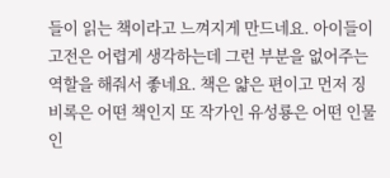들이 읽는 책이라고 느껴지게 만드네요. 아이들이 고전은 어렵게 생각하는데 그런 부분을 없어주는 역할을 해줘서 좋네요. 책은 얇은 편이고 먼저 징비록은 어떤 책인지 또 작가인 유성룡은 어떤 인물인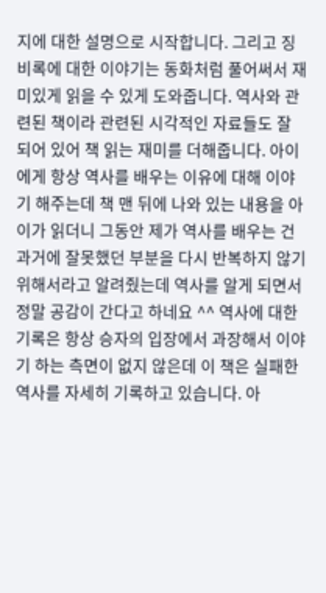지에 대한 설명으로 시작합니다. 그리고 징비록에 대한 이야기는 동화처럼 풀어써서 재미있게 읽을 수 있게 도와줍니다. 역사와 관련된 책이라 관련된 시각적인 자료들도 잘 되어 있어 책 읽는 재미를 더해줍니다. 아이에게 항상 역사를 배우는 이유에 대해 이야기 해주는데 책 맨 뒤에 나와 있는 내용을 아이가 읽더니 그동안 제가 역사를 배우는 건 과거에 잘못했던 부분을 다시 반복하지 않기 위해서라고 알려줬는데 역사를 알게 되면서 정말 공감이 간다고 하네요 ^^ 역사에 대한 기록은 항상 승자의 입장에서 과장해서 이야기 하는 측면이 없지 않은데 이 책은 실패한 역사를 자세히 기록하고 있습니다. 아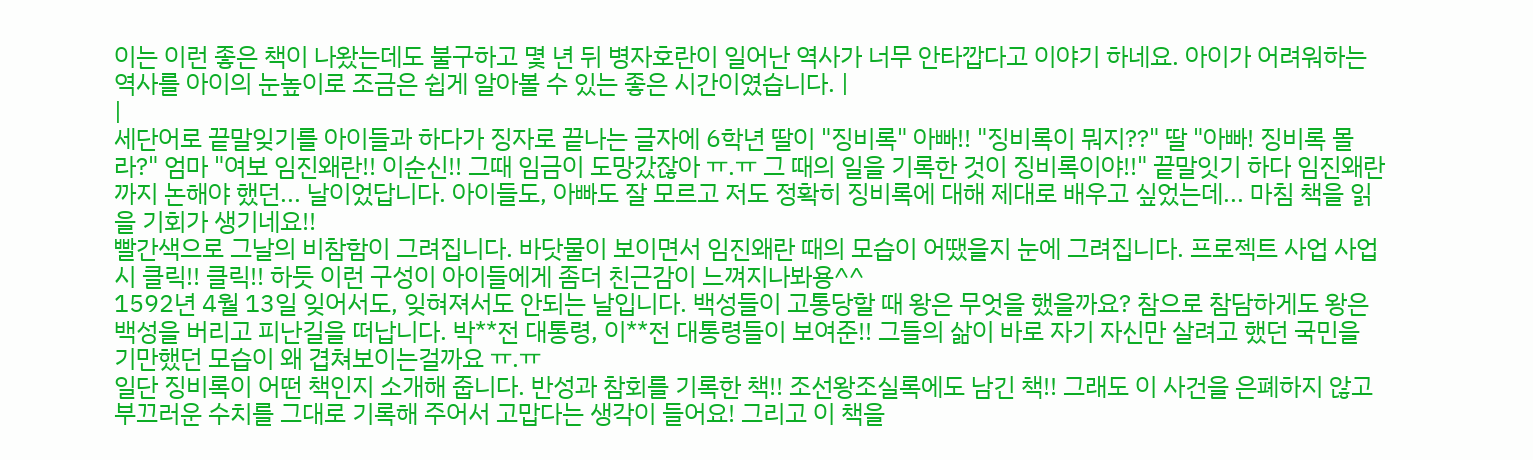이는 이런 좋은 책이 나왔는데도 불구하고 몇 년 뒤 병자호란이 일어난 역사가 너무 안타깝다고 이야기 하네요. 아이가 어려워하는 역사를 아이의 눈높이로 조금은 쉽게 알아볼 수 있는 좋은 시간이였습니다. |
|
세단어로 끝말잊기를 아이들과 하다가 징자로 끝나는 글자에 6학년 딸이 "징비록" 아빠!! "징비록이 뭐지??" 딸 "아빠! 징비록 몰라?" 엄마 "여보 임진왜란!! 이순신!! 그때 임금이 도망갔잖아 ㅠ.ㅠ 그 때의 일을 기록한 것이 징비록이야!!" 끝말잇기 하다 임진왜란까지 논해야 했던... 날이었답니다. 아이들도, 아빠도 잘 모르고 저도 정확히 징비록에 대해 제대로 배우고 싶었는데... 마침 책을 읽을 기회가 생기네요!!
빨간색으로 그날의 비참함이 그려집니다. 바닷물이 보이면서 임진왜란 때의 모습이 어땠을지 눈에 그려집니다. 프로젝트 사업 사업시 클릭!! 클릭!! 하듯 이런 구성이 아이들에게 좀더 친근감이 느껴지나봐용^^
1592년 4월 13일 잊어서도, 잊혀져서도 안되는 날입니다. 백성들이 고통당할 때 왕은 무엇을 했을까요? 참으로 참담하게도 왕은 백성을 버리고 피난길을 떠납니다. 박**전 대통령, 이**전 대통령들이 보여준!! 그들의 삶이 바로 자기 자신만 살려고 했던 국민을 기만했던 모습이 왜 겹쳐보이는걸까요 ㅠ.ㅠ
일단 징비록이 어떤 책인지 소개해 줍니다. 반성과 참회를 기록한 책!! 조선왕조실록에도 남긴 책!! 그래도 이 사건을 은폐하지 않고 부끄러운 수치를 그대로 기록해 주어서 고맙다는 생각이 들어요! 그리고 이 책을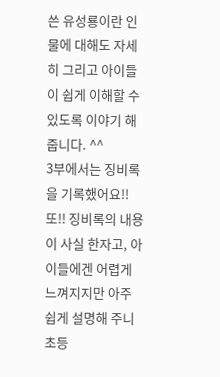쓴 유성룡이란 인물에 대해도 자세히 그리고 아이들이 쉽게 이해할 수 있도록 이야기 해 줍니다. ^^
3부에서는 징비록을 기록했어요!! 또!! 징비록의 내용이 사실 한자고, 아이들에겐 어렵게 느껴지지만 아주 쉽게 설명해 주니 초등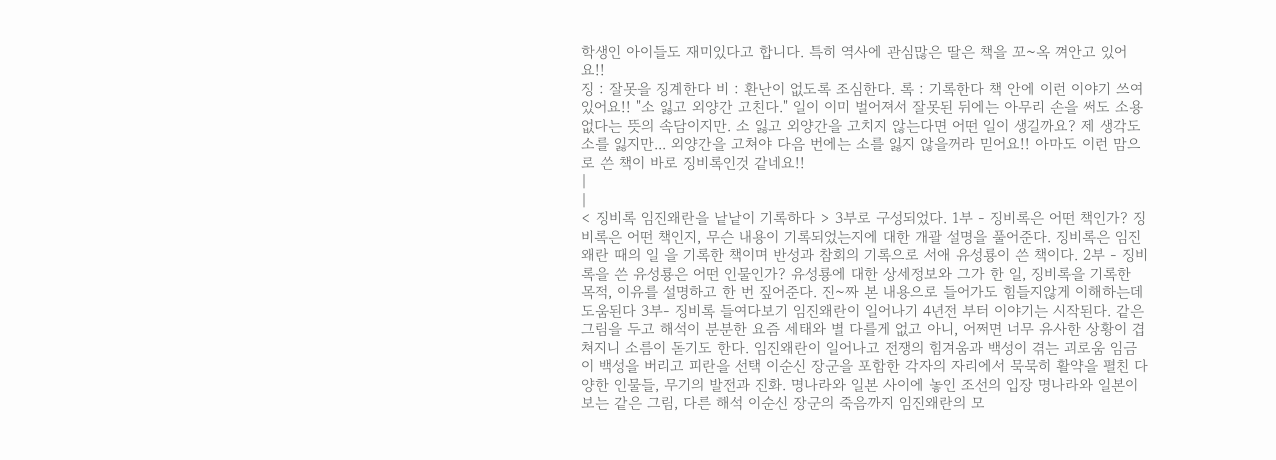학생인 아이들도 재미있다고 합니다. 특히 역사에 관심많은 딸은 책을 꼬~옥 껴안고 있어요!!
징 : 잘못을 징계한다 비 : 환난이 없도록 조심한다. 록 : 기록한다 책 안에 이런 이야기 쓰여 있어요!! "소 잃고 외양간 고친다." 일이 이미 벌어져서 잘못된 뒤에는 아무리 손을 써도 소용없다는 뜻의 속담이지만. 소 잃고 외양간을 고치지 않는다면 어떤 일이 생길까요? 제 생각도 소를 잃지만... 외양간을 고쳐야 다음 번에는 소를 잃지 않을꺼라 믿어요!! 아마도 이런 맘으로 쓴 책이 바로 징비록인것 같네요!!
|
|
< 징비록 임진왜란을 낱낱이 기록하다 > 3부로 구성되었다. 1부 - 징비록은 어떤 책인가? 징비록은 어떤 책인지, 무슨 내용이 기록되었는지에 대한 개괄 설명을 풀어준다. 징비록은 임진왜란 때의 일 을 기록한 책이며 반성과 참회의 기록으로 서애 유성룡이 쓴 책이다. 2부 - 징비록을 쓴 유성룡은 어떤 인물인가? 유성룡에 대한 상세정보와 그가 한 일, 징비록을 기록한 목적, 이유를 설명하고 한 번 짚어준다. 진~짜 본 내용으로 들어가도 힘들지않게 이해하는데 도움된다 3부- 징비록 들여다보기 임진왜란이 일어나기 4년전 부터 이야기는 시작된다. 같은 그림을 두고 해석이 분분한 요즘 세태와 별 다를게 없고 아니, 어쩌면 너무 유사한 상황이 겹쳐지니 소름이 돋기도 한다. 임진왜란이 일어나고 전쟁의 힘겨움과 백성이 겪는 괴로움 임금이 백성을 버리고 피란을 선택 이순신 장군을 포함한 각자의 자리에서 묵묵히 활약을 펼친 다양한 인물들, 무기의 발전과 진화. 명나라와 일본 사이에 놓인 조선의 입장 명나라와 일본이 보는 같은 그림, 다른 해석 이순신 장군의 죽음까지 임진왜란의 모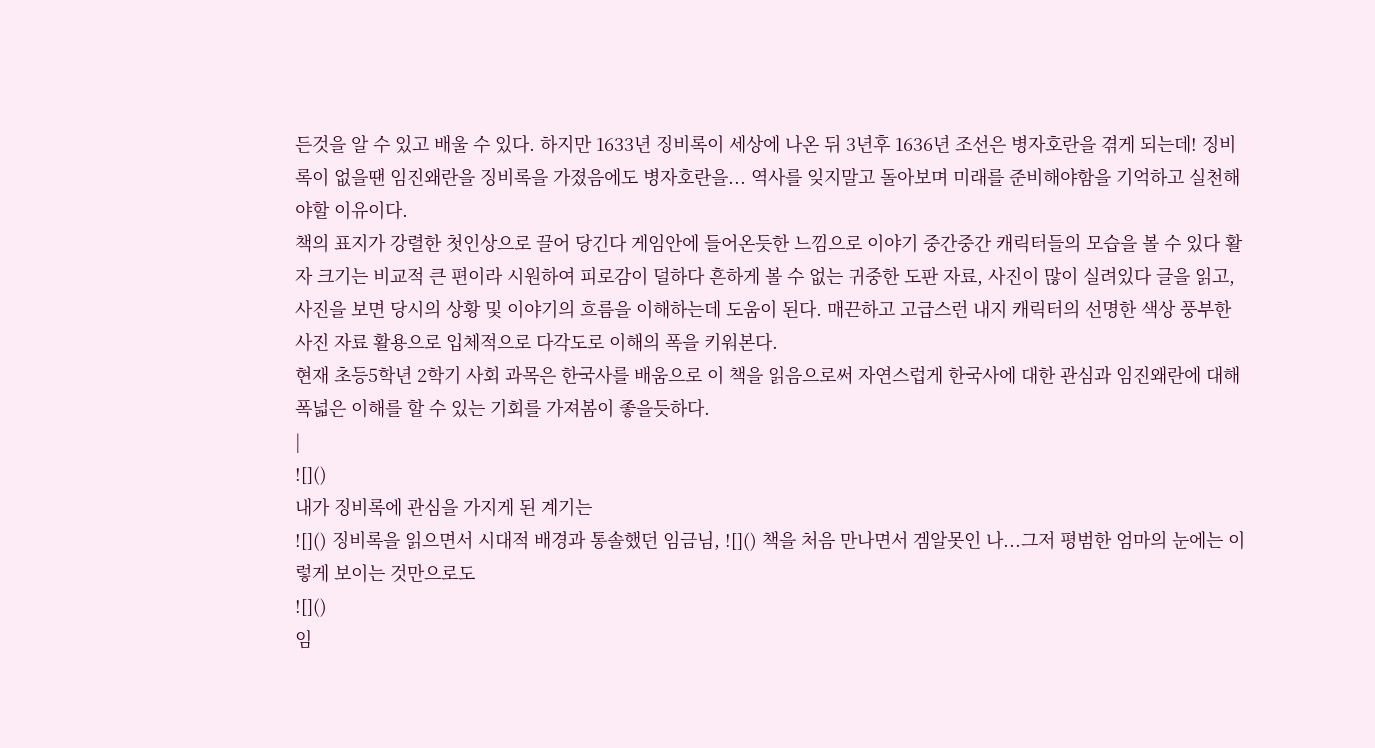든것을 알 수 있고 배울 수 있다. 하지만 1633년 징비록이 세상에 나온 뒤 3년후 1636년 조선은 병자호란을 겪게 되는데! 징비록이 없을땐 임진왜란을 징비록을 가졌음에도 병자호란을... 역사를 잊지말고 돌아보며 미래를 준비해야함을 기억하고 실천해야할 이유이다.
책의 표지가 강렬한 첫인상으로 끌어 당긴다 게임안에 들어온듯한 느낌으로 이야기 중간중간 캐릭터들의 모습을 볼 수 있다 활자 크기는 비교적 큰 편이라 시원하여 피로감이 덜하다 흔하게 볼 수 없는 귀중한 도판 자료, 사진이 많이 실려있다 글을 읽고, 사진을 보면 당시의 상황 및 이야기의 흐름을 이해하는데 도움이 된다. 매끈하고 고급스런 내지 캐릭터의 선명한 색상 풍부한 사진 자료 활용으로 입체적으로 다각도로 이해의 폭을 키워본다.
현재 초등5학년 2학기 사회 과목은 한국사를 배움으로 이 책을 읽음으로써 자연스럽게 한국사에 대한 관심과 임진왜란에 대해 폭넓은 이해를 할 수 있는 기회를 가져봄이 좋을듯하다.
|
![]()
내가 징비록에 관심을 가지게 된 계기는
![]() 징비록을 읽으면서 시대적 배경과 통솔했던 임금님, ![]() 책을 처음 만나면서 겜알못인 나...그저 평범한 엄마의 눈에는 이렇게 보이는 것만으로도
![]()
임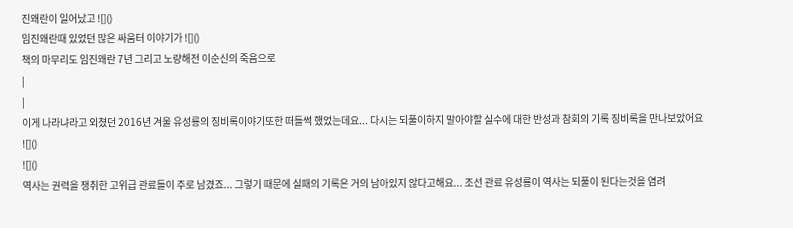진왜란이 일어났고 ![]()
임진왜란때 있었던 많은 싸움터 이야기가 ![]()
책의 마무리도 임진왜란 7년 그리고 노량해전 이순신의 죽음으로
|
|
이게 나라냐라고 외쳤던 2016년 겨울 유성룡의 징비록이야기또한 떠들썩 했었는데요... 다시는 되풀이하지 말아야할 실수에 대한 반성과 참회의 기록 징비록을 만나보았어요
![]()
![]()
역사는 권력을 쟁취한 고위급 관료들이 주로 남겼죠... 그렇기 때문에 실패의 기록은 거의 남아있지 않다고해요... 조선 관료 유성룡이 역사는 되풀이 된다는것을 염려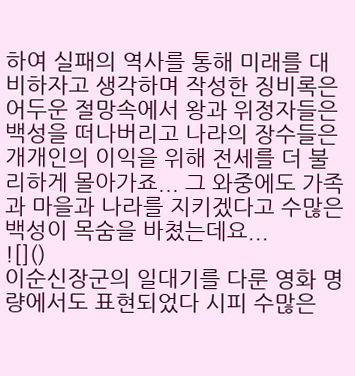하여 실패의 역사를 통해 미래를 대비하자고 생각하며 작성한 징비록은 어두운 절망속에서 왕과 위정자들은 백성을 떠나버리고 나라의 장수들은 개개인의 이익을 위해 전세를 더 불리하게 몰아가죠... 그 와중에도 가족과 마을과 나라를 지키겠다고 수많은 백성이 목숨을 바쳤는데요...
![]()
이순신장군의 일대기를 다룬 영화 명량에서도 표현되었다 시피 수많은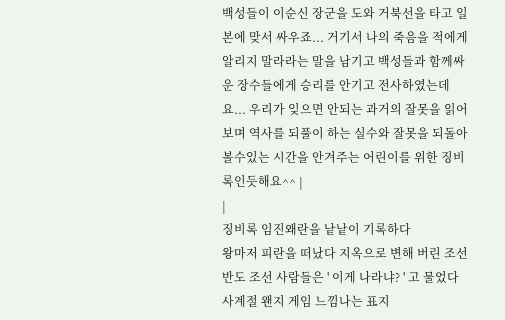백성들이 이순신 장군을 도와 거북선을 타고 일본에 맞서 싸우죠... 거기서 나의 죽음을 적에게 알리지 말라라는 말을 남기고 백성들과 함께싸운 장수들에게 승리를 안기고 전사하였는데요... 우리가 잊으면 안되는 과거의 잘못을 읽어보며 역사를 되풀이 하는 실수와 잘못을 되돌아 볼수있는 시간을 안겨주는 어린이를 위한 징비록인듯해요^^ |
|
징비록 임진왜란을 낱낱이 기록하다
왕마저 피란을 떠났다 지옥으로 변해 버린 조선 반도 조선 사람들은 ' 이게 나라냐? ' 고 물었다 사계절 왠지 게임 느낌나는 표지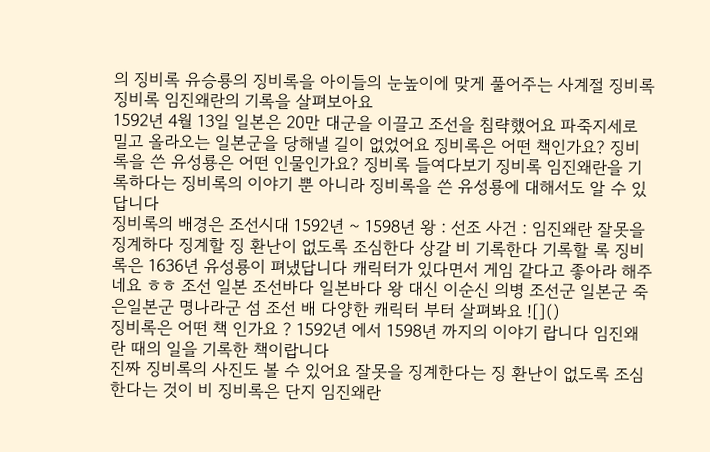의 징비록 유승룡의 징비록을 아이들의 눈높이에 맞게 풀어주는 사계절 징비록 징비록 임진왜란의 기록을 살펴보아요
1592년 4월 13일 일본은 20만 대군을 이끌고 조선을 침략했어요 파죽지세로 밀고 올라오는 일본군을 당해낼 길이 없었어요 징비록은 어떤 책인가요? 징비록을 쓴 유성룡은 어떤 인물인가요? 징비록 들여다보기 징비록 임진왜란을 기록하다는 징비록의 이야기 뿐 아니라 징비록을 쓴 유성룡에 대해서도 알 수 있답니다
징비록의 배경은 조선시대 1592년 ~ 1598년 왕 : 선조 사건 : 임진왜란 잘못을 징계하다 징계할 징 환난이 없도록 조심한다 상갈 비 기록한다 기록할 록 징비록은 1636년 유성룡이 펴냈답니다 캐릭터가 있다면서 게임 같다고 좋아라 해주네요 ㅎㅎ 조선 일본 조선바다 일본바다 왕 대신 이순신 의병 조선군 일본군 죽은일본군 명나라군 섬 조선 배 다양한 캐릭터 부터 살펴봐요 ![]()
징비록은 어떤 책 인가요 ? 1592년 에서 1598년 까지의 이야기 랍니다 임진왜란 때의 일을 기록한 책이랍니다
진짜 징비록의 사진도 볼 수 있어요 잘못을 징계한다는 징 환난이 없도록 조심한다는 것이 비 징비록은 단지 임진왜란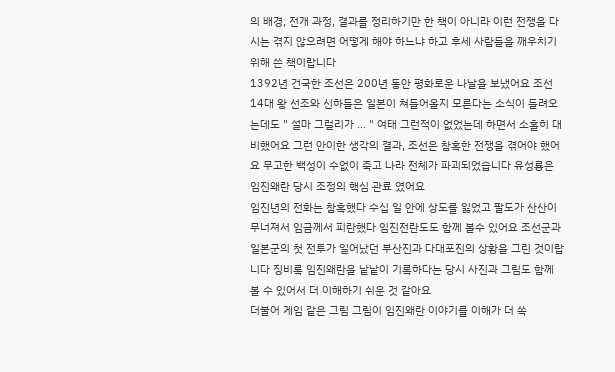의 배경, 전개 과정, 결과를 정리하기만 한 책이 아니라 이런 전쟁을 다시는 겪지 않으려면 어떻게 해야 하느냐 하고 후세 사람들을 깨우치기 위해 쓴 책이랍니다
1392년 건국한 조선은 200년 동안 평화로운 나날을 보냈어요 조선 14대 왕 선조와 신하들은 일본이 쳐들어올지 모른다는 소식이 들려오는데도 " 설마 그럴리가 ... " 여태 그런적이 없었는데 하면서 소홀히 대비했어요 그런 안이한 생각의 결과, 조선은 참혹한 전쟁을 겪어야 했어요 무고한 백성이 수없이 죽고 나라 전체가 파괴되었습니다 유성룡은 임진왜란 당시 조정의 핵심 관료 였어요
임진년의 전화는 참혹했다 수십 일 안에 상도를 잃었고 팔도가 산산이 무너져서 임금께서 피란했다 임진전란도도 함께 볼수 있어요 조선군과 일본군의 첫 전투가 일어났던 부산진과 다대포진의 상황을 그린 것이랍니다 징비록 임진왜란을 낱낱이 기록하다는 당시 사진과 그림도 함께 볼 수 있어서 더 이해하기 쉬운 것 같아요
더불어 게임 같은 그림 그림이 임진왜란 이야기를 이해가 더 쏙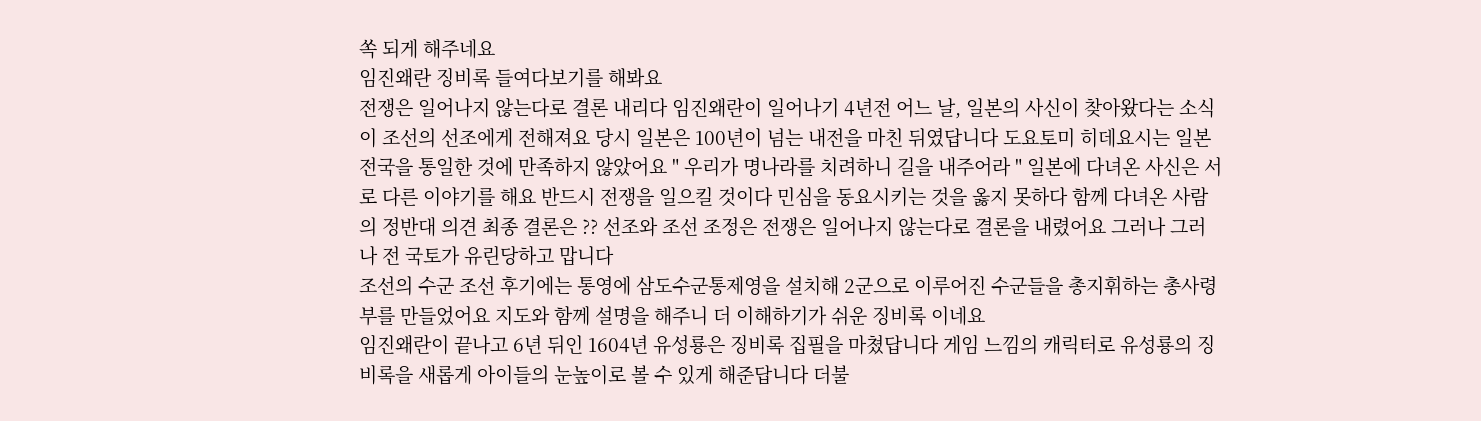쏙 되게 해주네요
임진왜란 징비록 들여다보기를 해봐요
전쟁은 일어나지 않는다로 결론 내리다 임진왜란이 일어나기 4년전 어느 날, 일본의 사신이 찾아왔다는 소식이 조선의 선조에게 전해져요 당시 일본은 100년이 넘는 내전을 마친 뒤였답니다 도요토미 히데요시는 일본 전국을 통일한 것에 만족하지 않았어요 " 우리가 명나라를 치려하니 길을 내주어라 " 일본에 다녀온 사신은 서로 다른 이야기를 해요 반드시 전쟁을 일으킬 것이다 민심을 동요시키는 것을 옳지 못하다 함께 다녀온 사람의 정반대 의견 최종 결론은 ?? 선조와 조선 조정은 전쟁은 일어나지 않는다로 결론을 내렸어요 그러나 그러나 전 국토가 유린당하고 맙니다
조선의 수군 조선 후기에는 통영에 삼도수군통제영을 설치해 2군으로 이루어진 수군들을 총지휘하는 총사령부를 만들었어요 지도와 함께 설명을 해주니 더 이해하기가 쉬운 징비록 이네요
임진왜란이 끝나고 6년 뒤인 1604년 유성룡은 징비록 집필을 마쳤답니다 게임 느낌의 캐릭터로 유성룡의 징비록을 새롭게 아이들의 눈높이로 볼 수 있게 해준답니다 더불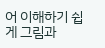어 이해하기 쉽게 그림과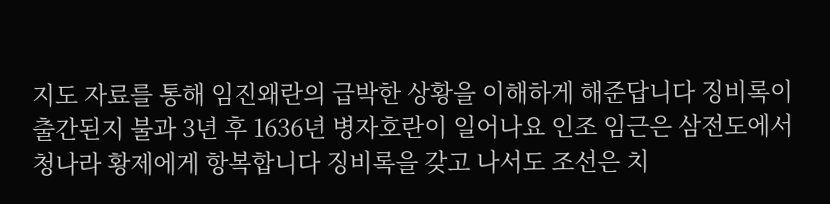지도 자료를 통해 임진왜란의 급박한 상황을 이해하게 해준답니다 징비록이 출간된지 불과 3년 후 1636년 병자호란이 일어나요 인조 임근은 삼전도에서 청나라 황제에게 항복합니다 징비록을 갖고 나서도 조선은 치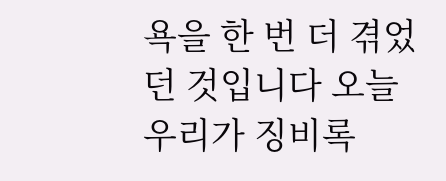욕을 한 번 더 겪었던 것입니다 오늘 우리가 징비록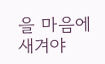을 마음에 새겨야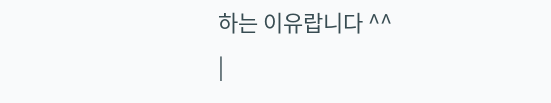하는 이유랍니다 ^^
|